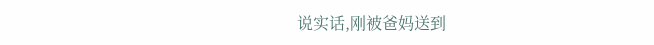说实话,刚被爸妈送到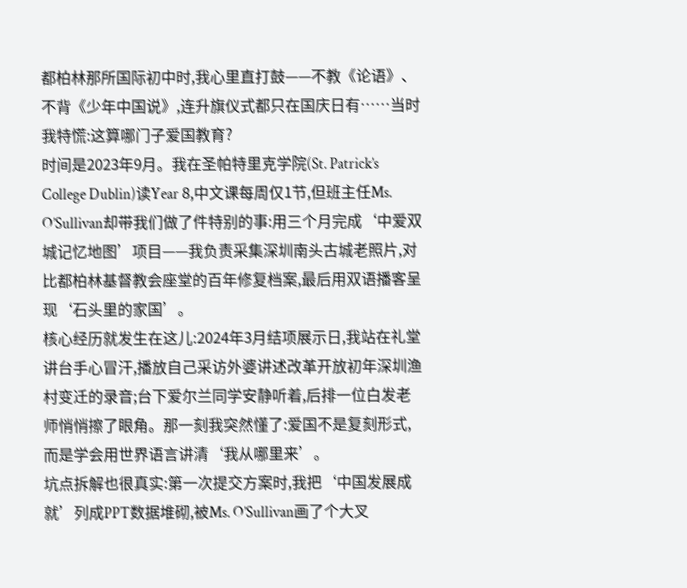都柏林那所国际初中时,我心里直打鼓——不教《论语》、不背《少年中国说》,连升旗仪式都只在国庆日有……当时我特慌:这算哪门子爱国教育?
时间是2023年9月。我在圣帕特里克学院(St. Patrick’s College Dublin)读Year 8,中文课每周仅1节,但班主任Ms. O’Sullivan却带我们做了件特别的事:用三个月完成‘中爱双城记忆地图’项目——我负责采集深圳南头古城老照片,对比都柏林基督教会座堂的百年修复档案,最后用双语播客呈现‘石头里的家国’。
核心经历就发生在这儿:2024年3月结项展示日,我站在礼堂讲台手心冒汗,播放自己采访外婆讲述改革开放初年深圳渔村变迁的录音;台下爱尔兰同学安静听着,后排一位白发老师悄悄擦了眼角。那一刻我突然懂了:爱国不是复刻形式,而是学会用世界语言讲清‘我从哪里来’。
坑点拆解也很真实:第一次提交方案时,我把‘中国发展成就’列成PPT数据堆砌,被Ms. O’Sullivan画了个大叉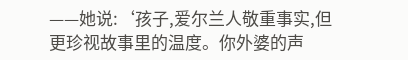——她说:‘孩子,爱尔兰人敬重事实,但更珍视故事里的温度。你外婆的声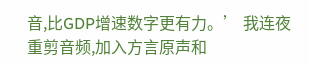音,比GDP增速数字更有力。’ 我连夜重剪音频,加入方言原声和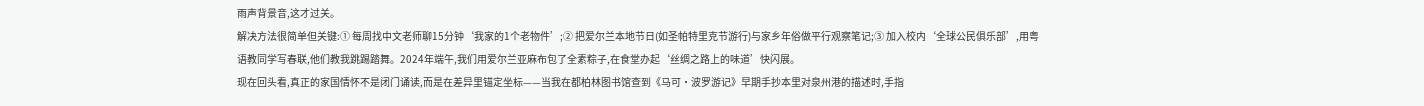雨声背景音,这才过关。
解决方法很简单但关键:① 每周找中文老师聊15分钟‘我家的1个老物件’;② 把爱尔兰本地节日(如圣帕特里克节游行)与家乡年俗做平行观察笔记;③ 加入校内‘全球公民俱乐部’,用粤语教同学写春联,他们教我跳踢踏舞。2024年端午,我们用爱尔兰亚麻布包了全素粽子,在食堂办起‘丝绸之路上的味道’快闪展。
现在回头看,真正的家国情怀不是闭门诵读,而是在差异里锚定坐标——当我在都柏林图书馆查到《马可·波罗游记》早期手抄本里对泉州港的描述时,手指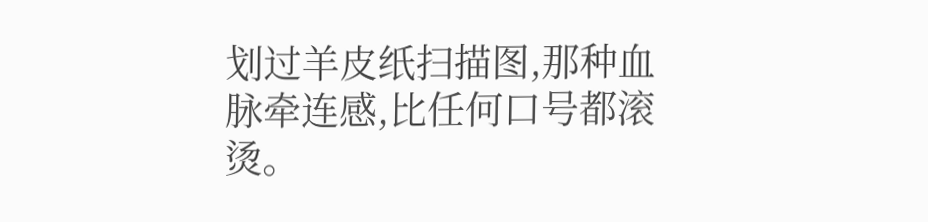划过羊皮纸扫描图,那种血脉牵连感,比任何口号都滚烫。